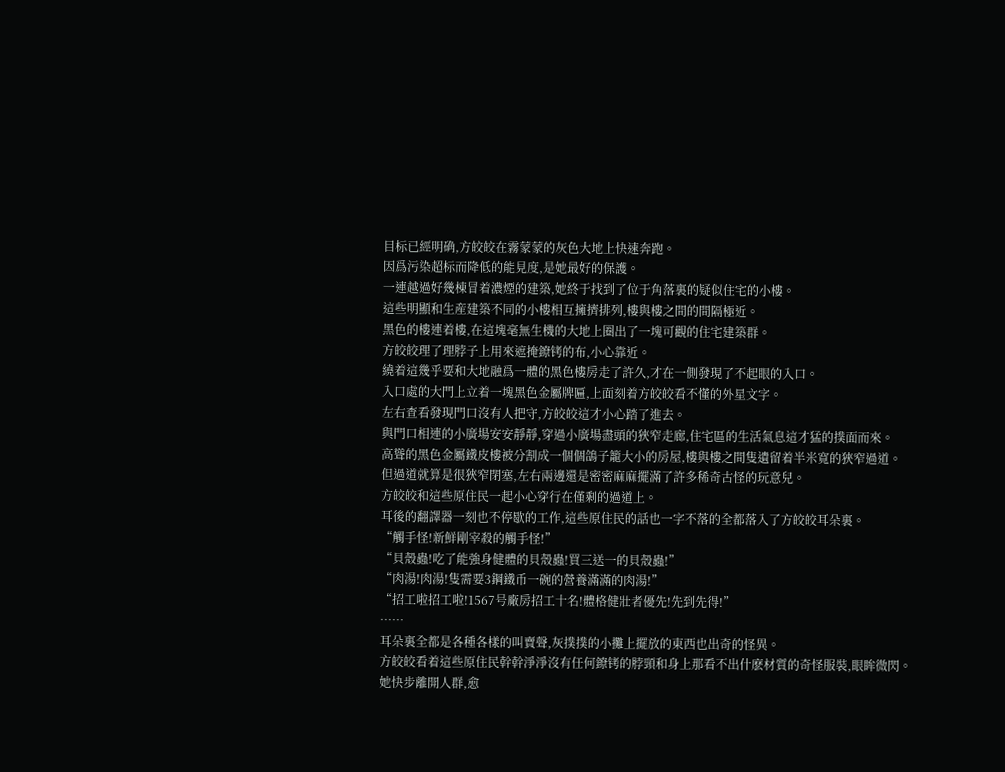目标已經明确,方皎皎在霧蒙蒙的灰色大地上快速奔跑。
因爲污染超标而降低的能見度,是她最好的保護。
一連越過好幾棟冒着濃煙的建築,她終于找到了位于角落裏的疑似住宅的小樓。
這些明顯和生産建築不同的小樓相互擁擠排列,樓與樓之間的間隔極近。
黑色的樓連着樓,在這塊毫無生機的大地上圈出了一塊可觀的住宅建築群。
方皎皎理了理脖子上用來遮掩鐐铐的布,小心靠近。
繞着這幾乎要和大地融爲一體的黑色樓房走了許久,才在一側發現了不起眼的入口。
入口處的大門上立着一塊黑色金屬牌匾,上面刻着方皎皎看不懂的外星文字。
左右查看發現門口沒有人把守,方皎皎這才小心踏了進去。
與門口相連的小廣場安安靜靜,穿過小廣場盡頭的狹窄走廊,住宅區的生活氣息這才猛的撲面而來。
高聳的黑色金屬鐵皮樓被分割成一個個鴿子籠大小的房屋,樓與樓之間隻遺留着半米寬的狹窄過道。
但過道就算是很狹窄閉塞,左右兩邊還是密密麻麻擺滿了許多稀奇古怪的玩意兒。
方皎皎和這些原住民一起小心穿行在僅剩的過道上。
耳後的翻譯器一刻也不停歇的工作,這些原住民的話也一字不落的全都落入了方皎皎耳朵裏。
“觸手怪!新鮮剛宰殺的觸手怪!”
“貝殼蟲!吃了能強身健體的貝殼蟲!買三送一的貝殼蟲!”
“肉湯!肉湯!隻需要3鋼鐵币一碗的營養滿滿的肉湯!”
“招工啦招工啦!1567号廠房招工十名!體格健壯者優先!先到先得!”
……
耳朵裏全都是各種各樣的叫賣聲,灰撲撲的小攤上擺放的東西也出奇的怪異。
方皎皎看着這些原住民幹幹淨淨沒有任何鐐铐的脖頸和身上那看不出什麽材質的奇怪服裝,眼眸微閃。
她快步離開人群,愈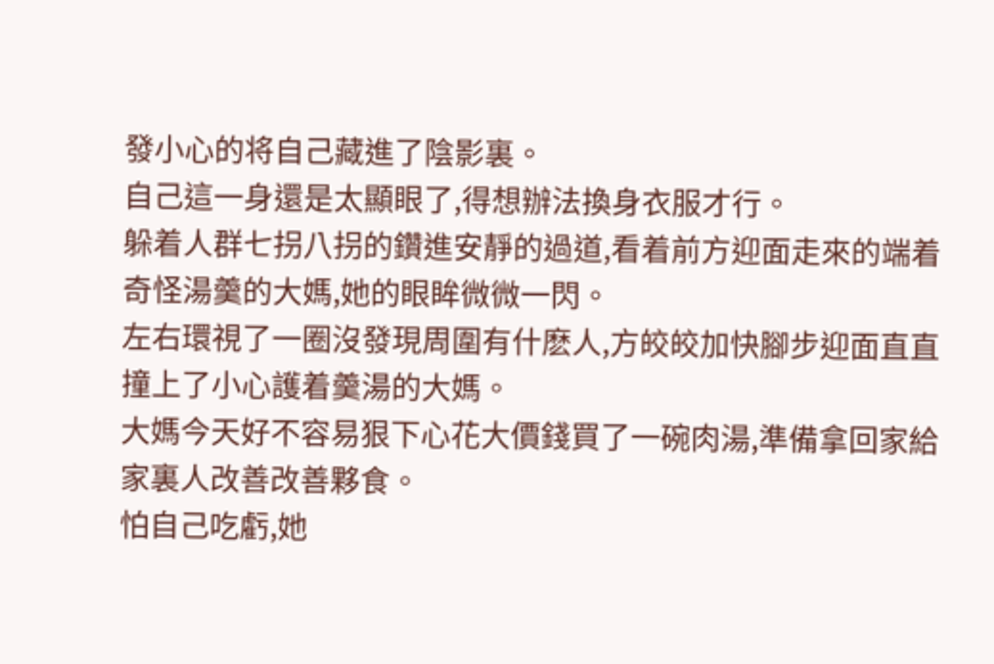發小心的将自己藏進了陰影裏。
自己這一身還是太顯眼了,得想辦法換身衣服才行。
躲着人群七拐八拐的鑽進安靜的過道,看着前方迎面走來的端着奇怪湯羹的大媽,她的眼眸微微一閃。
左右環視了一圈沒發現周圍有什麽人,方皎皎加快腳步迎面直直撞上了小心護着羹湯的大媽。
大媽今天好不容易狠下心花大價錢買了一碗肉湯,準備拿回家給家裏人改善改善夥食。
怕自己吃虧,她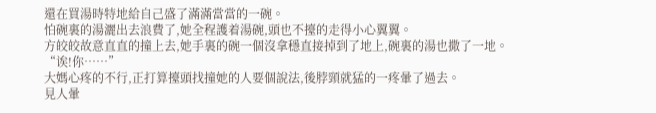還在買湯時特地給自己盛了滿滿當當的一碗。
怕碗裏的湯灑出去浪費了,她全程護着湯碗,頭也不擡的走得小心翼翼。
方皎皎故意直直的撞上去,她手裏的碗一個沒拿穩直接掉到了地上,碗裏的湯也撒了一地。
“诶!你……”
大媽心疼的不行,正打算擡頭找撞她的人要個說法,後脖頸就猛的一疼暈了過去。
見人暈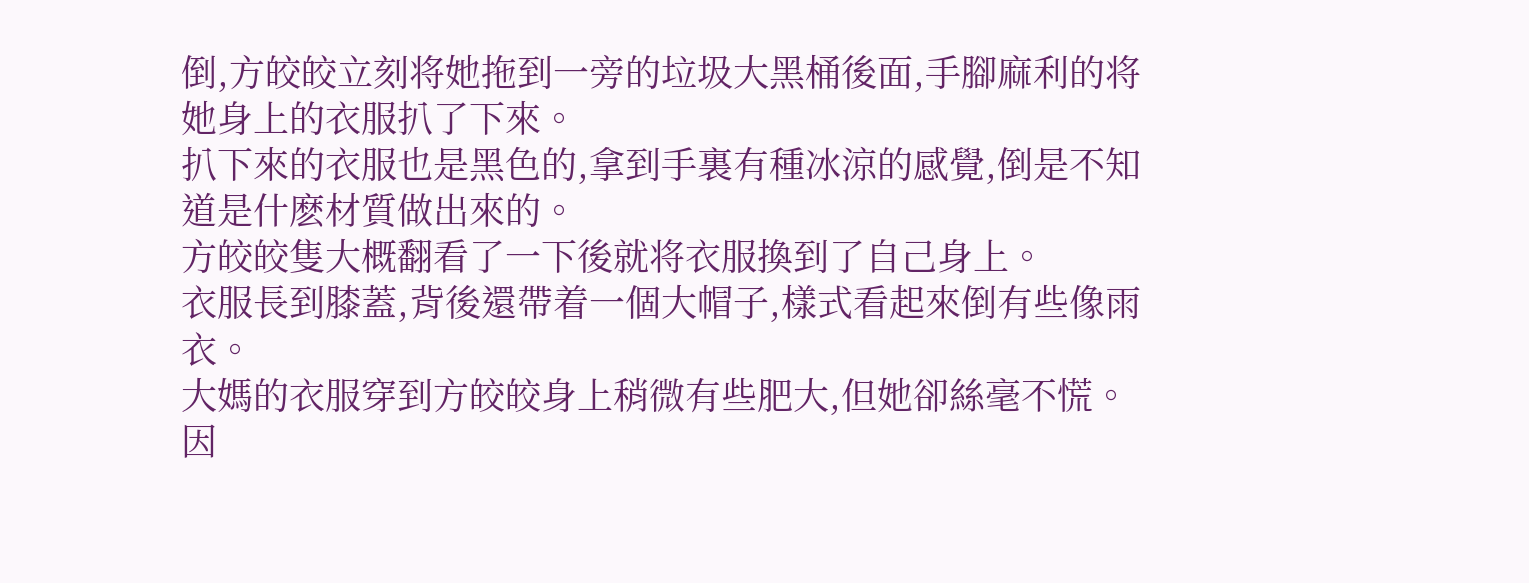倒,方皎皎立刻将她拖到一旁的垃圾大黑桶後面,手腳麻利的将她身上的衣服扒了下來。
扒下來的衣服也是黑色的,拿到手裏有種冰涼的感覺,倒是不知道是什麽材質做出來的。
方皎皎隻大概翻看了一下後就将衣服換到了自己身上。
衣服長到膝蓋,背後還帶着一個大帽子,樣式看起來倒有些像雨衣。
大媽的衣服穿到方皎皎身上稍微有些肥大,但她卻絲毫不慌。
因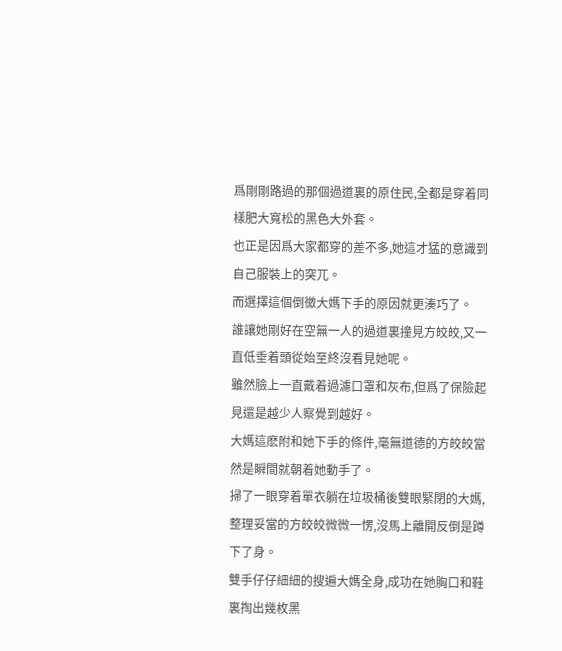爲剛剛路過的那個過道裏的原住民,全都是穿着同樣肥大寬松的黑色大外套。
也正是因爲大家都穿的差不多,她這才猛的意識到自己服裝上的突兀。
而選擇這個倒黴大媽下手的原因就更湊巧了。
誰讓她剛好在空無一人的過道裏撞見方皎皎,又一直低垂着頭從始至終沒看見她呢。
雖然臉上一直戴着過濾口罩和灰布,但爲了保險起見還是越少人察覺到越好。
大媽這麽附和她下手的條件,毫無道德的方皎皎當然是瞬間就朝着她動手了。
掃了一眼穿着單衣躺在垃圾桶後雙眼緊閉的大媽,整理妥當的方皎皎微微一愣,沒馬上離開反倒是蹲下了身。
雙手仔仔細細的搜遍大媽全身,成功在她胸口和鞋裏掏出幾枚黑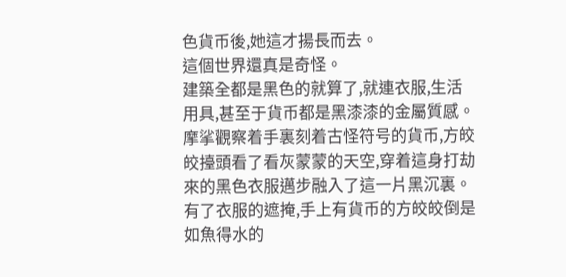色貨币後,她這才揚長而去。
這個世界還真是奇怪。
建築全都是黑色的就算了,就連衣服,生活用具,甚至于貨币都是黑漆漆的金屬質感。
摩挲觀察着手裏刻着古怪符号的貨币,方皎皎擡頭看了看灰蒙蒙的天空,穿着這身打劫來的黑色衣服邁步融入了這一片黑沉裏。
有了衣服的遮掩,手上有貨币的方皎皎倒是如魚得水的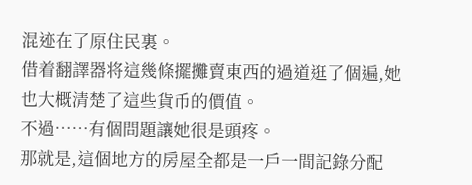混迹在了原住民裏。
借着翻譯器将這幾條擺攤賣東西的過道逛了個遍,她也大概清楚了這些貨币的價值。
不過……有個問題讓她很是頭疼。
那就是,這個地方的房屋全都是一戶一間記錄分配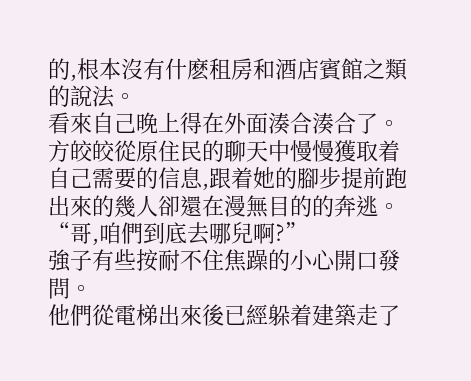的,根本沒有什麽租房和酒店賓館之類的說法。
看來自己晚上得在外面湊合湊合了。
方皎皎從原住民的聊天中慢慢獲取着自己需要的信息,跟着她的腳步提前跑出來的幾人卻還在漫無目的的奔逃。
“哥,咱們到底去哪兒啊?”
強子有些按耐不住焦躁的小心開口發問。
他們從電梯出來後已經躲着建築走了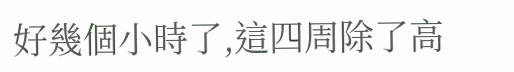好幾個小時了,這四周除了高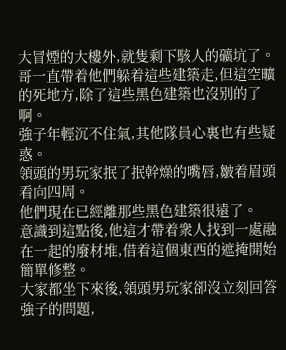大冒煙的大樓外,就隻剩下駭人的礦坑了。
哥一直帶着他們躲着這些建築走,但這空曠的死地方,除了這些黑色建築也沒别的了啊。
強子年輕沉不住氣,其他隊員心裏也有些疑惑。
領頭的男玩家抿了抿幹燥的嘴唇,皺着眉頭看向四周。
他們現在已經離那些黑色建築很遠了。
意識到這點後,他這才帶着衆人找到一處融在一起的廢材堆,借着這個東西的遮掩開始簡單修整。
大家都坐下來後,領頭男玩家卻沒立刻回答強子的問題,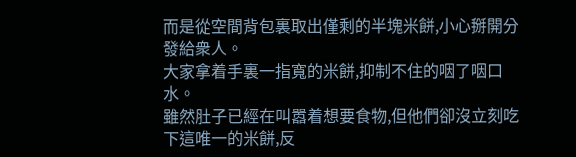而是從空間背包裏取出僅剩的半塊米餅,小心掰開分發給衆人。
大家拿着手裏一指寬的米餅,抑制不住的咽了咽口水。
雖然肚子已經在叫嚣着想要食物,但他們卻沒立刻吃下這唯一的米餅,反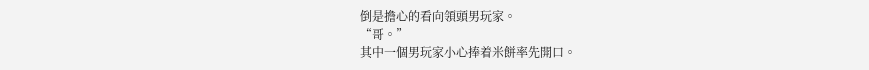倒是擔心的看向領頭男玩家。
“哥。”
其中一個男玩家小心捧着米餅率先開口。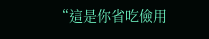“這是你省吃儉用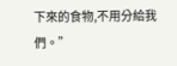下來的食物,不用分給我們。”